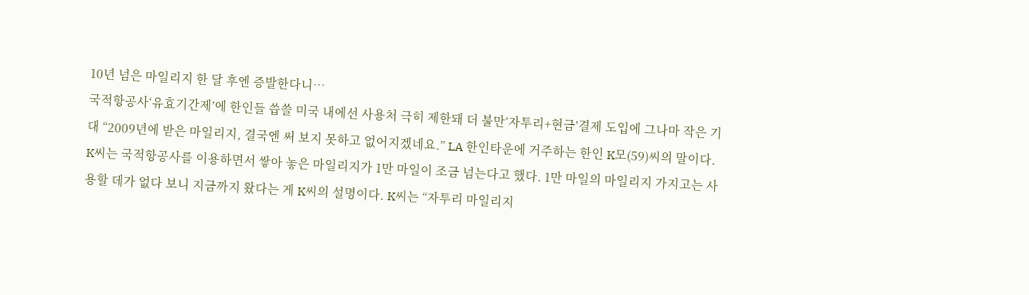10년 넘은 마일리지 한 달 후엔 증발한다니…
국적항공사‘유효기간제’에 한인들 씁쓸 미국 내에선 사용처 극히 제한돼 더 불만‘자투리+현금’결제 도입에 그나마 작은 기대 “2009년에 받은 마일리지, 결국엔 써 보지 못하고 없어지겠네요.” LA 한인타운에 거주하는 한인 K모(59)씨의 말이다. K씨는 국적항공사를 이용하면서 쌓아 놓은 마일리지가 1만 마일이 조금 넘는다고 했다. 1만 마일의 마일리지 가지고는 사용할 데가 없다 보니 지금까지 왔다는 게 K씨의 설명이다. K씨는 “자투리 마일리지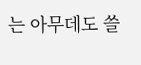는 아무데도 쓸